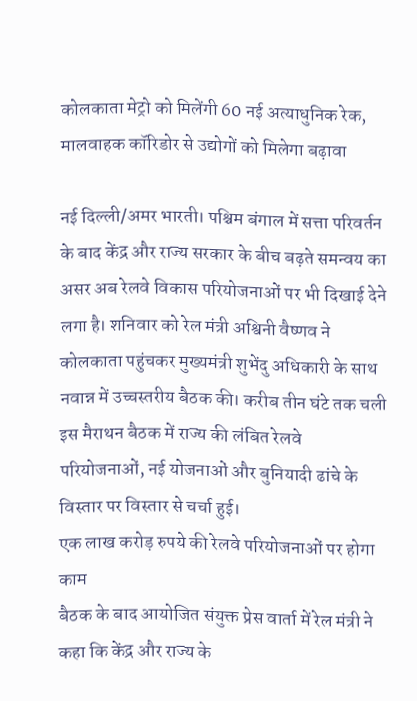कोलकाता मेट्रो को मिलेंगी 60 नई अत्याधुनिक रेक, मालवाहक कॉरिडोर से उद्योगों को मिलेगा बढ़ावा

नई दिल्ली/अमर भारती। पश्चिम बंगाल में सत्ता परिवर्तन के बाद केंद्र और राज्य सरकार के बीच बढ़ते समन्वय का असर अब रेलवे विकास परियोजनाओं पर भी दिखाई देने लगा है। शनिवार को रेल मंत्री अश्विनी वैष्णव ने कोलकाता पहुंचकर मुख्यमंत्री शुभेंदु अधिकारी के साथ नवान्न में उच्चस्तरीय बैठक की। करीब तीन घंटे तक चली इस मैराथन बैठक में राज्य की लंबित रेलवे परियोजनाओं, नई योजनाओं और बुनियादी ढांचे के विस्तार पर विस्तार से चर्चा हुई।
एक लाख करोड़ रुपये की रेलवे परियोजनाओं पर होगा काम
बैठक के बाद आयोजित संयुक्त प्रेस वार्ता में रेल मंत्री ने कहा कि केंद्र और राज्य के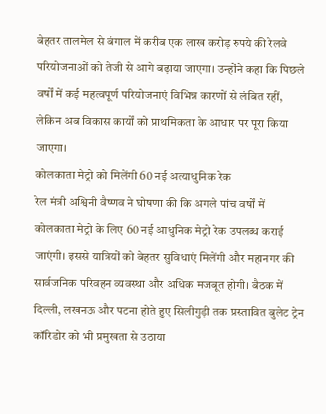बेहतर तालमेल से बंगाल में करीब एक लाख करोड़ रुपये की रेलवे परियोजनाओं को तेजी से आगे बढ़ाया जाएगा। उन्होंने कहा कि पिछले वर्षों में कई महत्वपूर्ण परियोजनाएं विभिन्न कारणों से लंबित रहीं, लेकिन अब विकास कार्यों को प्राथमिकता के आधार पर पूरा किया जाएगा।
कोलकाता मेट्रो को मिलेंगी 60 नई अत्याधुनिक रेक
रेल मंत्री अश्विनी वैष्णव ने घोषणा की कि अगले पांच वर्षों में कोलकाता मेट्रो के लिए 60 नई आधुनिक मेट्रो रेक उपलब्ध कराई जाएंगी। इससे यात्रियों को बेहतर सुविधाएं मिलेंगी और महानगर की सार्वजनिक परिवहन व्यवस्था और अधिक मजबूत होगी। बैठक में दिल्ली, लखनऊ और पटना होते हुए सिलीगुड़ी तक प्रस्तावित बुलेट ट्रेन कॉरिडोर को भी प्रमुखता से उठाया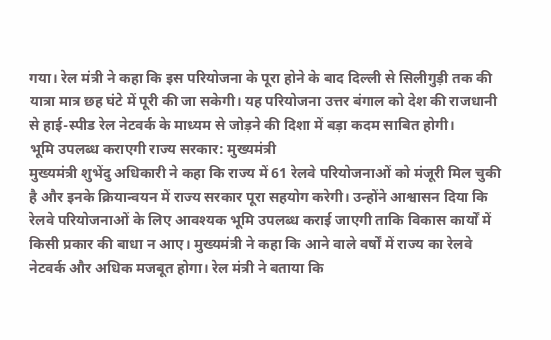गया। रेल मंत्री ने कहा कि इस परियोजना के पूरा होने के बाद दिल्ली से सिलीगुड़ी तक की यात्रा मात्र छह घंटे में पूरी की जा सकेगी। यह परियोजना उत्तर बंगाल को देश की राजधानी से हाई-स्पीड रेल नेटवर्क के माध्यम से जोड़ने की दिशा में बड़ा कदम साबित होगी।
भूमि उपलब्ध कराएगी राज्य सरकार: मुख्यमंत्री
मुख्यमंत्री शुभेंदु अधिकारी ने कहा कि राज्य में 61 रेलवे परियोजनाओं को मंजूरी मिल चुकी है और इनके क्रियान्वयन में राज्य सरकार पूरा सहयोग करेगी। उन्होंने आश्वासन दिया कि रेलवे परियोजनाओं के लिए आवश्यक भूमि उपलब्ध कराई जाएगी ताकि विकास कार्यों में किसी प्रकार की बाधा न आए। मुख्यमंत्री ने कहा कि आने वाले वर्षों में राज्य का रेलवे नेटवर्क और अधिक मजबूत होगा। रेल मंत्री ने बताया कि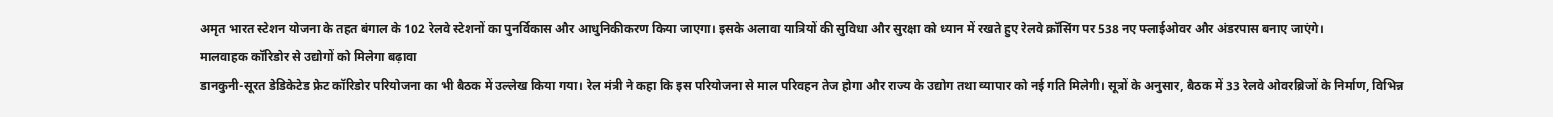अमृत भारत स्टेशन योजना के तहत बंगाल के 102 रेलवे स्टेशनों का पुनर्विकास और आधुनिकीकरण किया जाएगा। इसके अलावा यात्रियों की सुविधा और सुरक्षा को ध्यान में रखते हुए रेलवे क्रॉसिंग पर 538 नए फ्लाईओवर और अंडरपास बनाए जाएंगे।
मालवाहक कॉरिडोर से उद्योगों को मिलेगा बढ़ावा
डानकुनी-सूरत डेडिकेटेड फ्रेट कॉरिडोर परियोजना का भी बैठक में उल्लेख किया गया। रेल मंत्री ने कहा कि इस परियोजना से माल परिवहन तेज होगा और राज्य के उद्योग तथा व्यापार को नई गति मिलेगी। सूत्रों के अनुसार, बैठक में 33 रेलवे ओवरब्रिजों के निर्माण, विभिन्न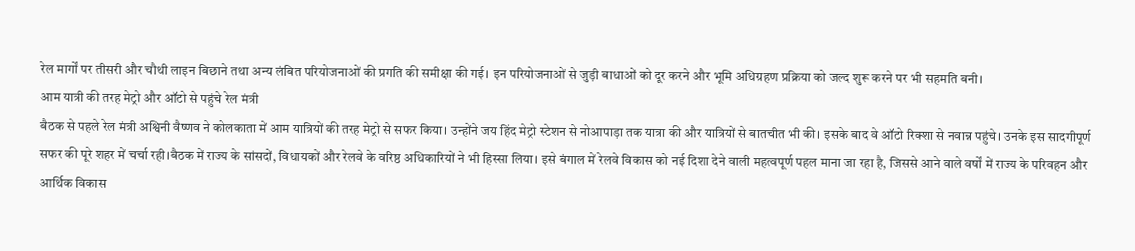रेल मार्गों पर तीसरी और चौथी लाइन बिछाने तथा अन्य लंबित परियोजनाओं की प्रगति की समीक्षा की गई। इन परियोजनाओं से जुड़ी बाधाओं को दूर करने और भूमि अधिग्रहण प्रक्रिया को जल्द शुरू करने पर भी सहमति बनी।
आम यात्री की तरह मेट्रो और ऑटो से पहुंचे रेल मंत्री
बैठक से पहले रेल मंत्री अश्विनी वैष्णव ने कोलकाता में आम यात्रियों की तरह मेट्रो से सफर किया। उन्होंने जय हिंद मेट्रो स्टेशन से नोआपाड़ा तक यात्रा की और यात्रियों से बातचीत भी की। इसके बाद वे ऑटो रिक्शा से नवान्न पहुंचे। उनके इस सादगीपूर्ण सफर की पूरे शहर में चर्चा रही।बैठक में राज्य के सांसदों, विधायकों और रेलवे के वरिष्ठ अधिकारियों ने भी हिस्सा लिया। इसे बंगाल में रेलवे विकास को नई दिशा देने वाली महत्वपूर्ण पहल माना जा रहा है, जिससे आने वाले वर्षों में राज्य के परिवहन और आर्थिक विकास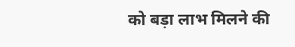को बड़ा लाभ मिलने की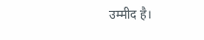उम्मीद है।